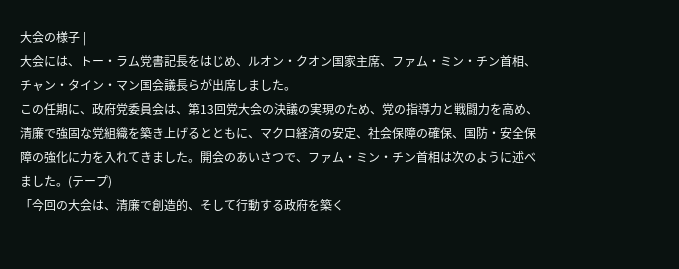大会の様子 |
大会には、トー・ラム党書記長をはじめ、ルオン・クオン国家主席、ファム・ミン・チン首相、チャン・タイン・マン国会議長らが出席しました。
この任期に、政府党委員会は、第13回党大会の決議の実現のため、党の指導力と戦闘力を高め、清廉で強固な党組織を築き上げるとともに、マクロ経済の安定、社会保障の確保、国防・安全保障の強化に力を入れてきました。開会のあいさつで、ファム・ミン・チン首相は次のように述べました。(テープ)
「今回の大会は、清廉で創造的、そして行動する政府を築く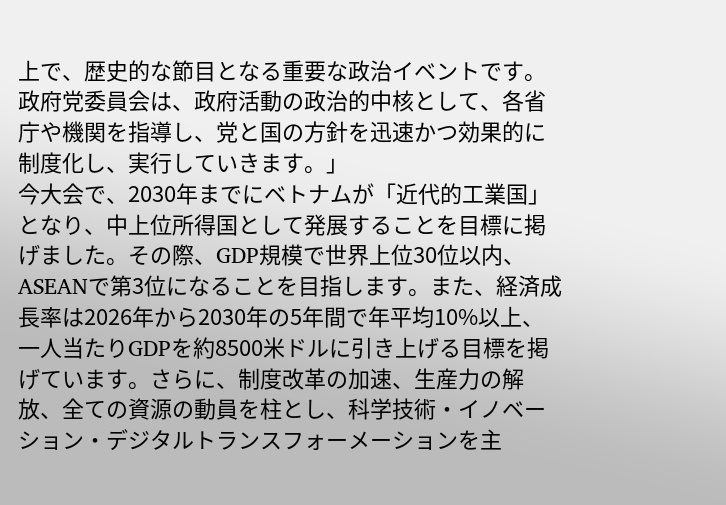上で、歴史的な節目となる重要な政治イベントです。政府党委員会は、政府活動の政治的中核として、各省庁や機関を指導し、党と国の方針を迅速かつ効果的に制度化し、実行していきます。」
今大会で、2030年までにベトナムが「近代的工業国」となり、中上位所得国として発展することを目標に掲げました。その際、GDP規模で世界上位30位以内、ASEANで第3位になることを目指します。また、経済成長率は2026年から2030年の5年間で年平均10%以上、一人当たりGDPを約8500米ドルに引き上げる目標を掲げています。さらに、制度改革の加速、生産力の解放、全ての資源の動員を柱とし、科学技術・イノベーション・デジタルトランスフォーメーションを主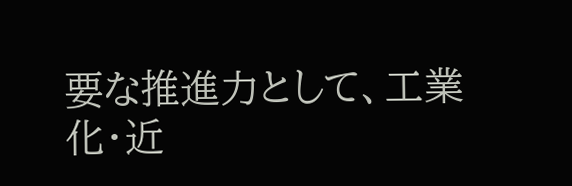要な推進力として、工業化・近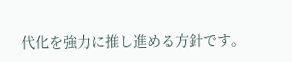代化を強力に推し進める方針です。